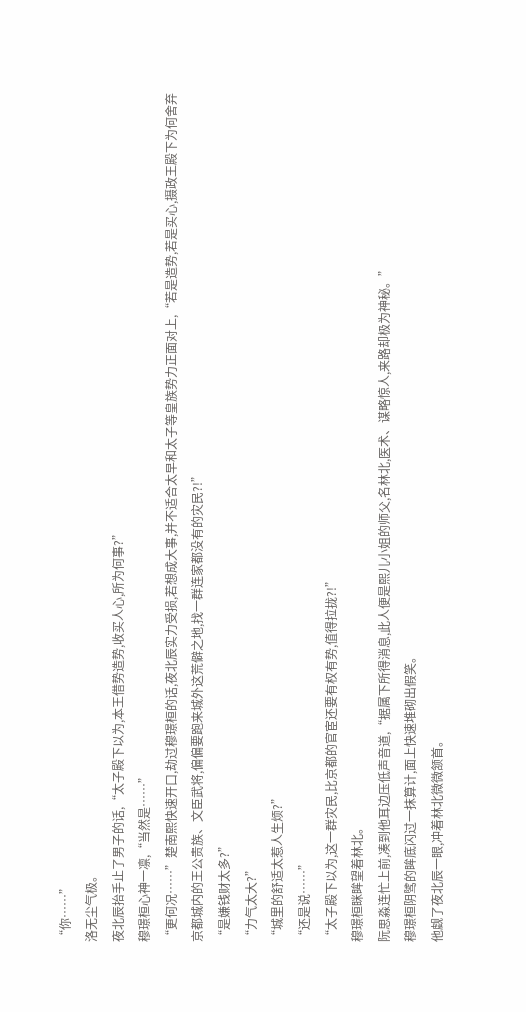“你……”
洛无尘气极。
夜北辰抬手止了男子的话,“太子殿下以为,本王借势造势,收买人心,所为何事?”
穆璟桓心神一凛,“当然是……”
“更何况……”楚南熙快速开口,劫过穆璟桓的话,夜北辰实力受损,若想成大事,并不适合太早和太子等皇族势力正面对上,“若是造势,若是买心,摄政王殿下为何舍弃京都城内的王公贵族、文臣武将,偏偏要跑来城外这荒僻之地,找一群连家都没有的灾民?!”
“是嫌钱财太多?”
“力气太大?”
“城里的舒适太惹人生烦?”
“还是说……”
“太子殿下以为,这一群灾民,比京都的官宦还要有权有势,值得拉拢?!”
穆璟桓眯眸望着林北。
阮思淼连忙上前,凑到他耳边压低声音道,“据属下所得消息,此人便是熙儿小姐的师父,名林北,医术、谋略惊人,来路却极为神秘。”
穆璟桓阴骘的眸底闪过一抹算计,面上快速堆砌出假笑。
他觑了夜北辰一眼,冲着林北微微颔首。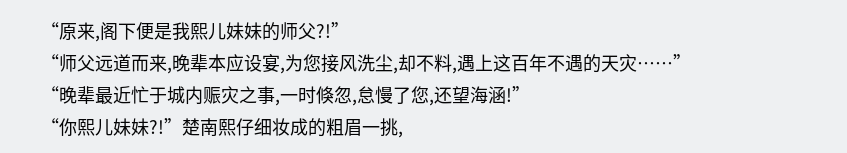“原来,阁下便是我熙儿妹妹的师父?!”
“师父远道而来,晚辈本应设宴,为您接风洗尘,却不料,遇上这百年不遇的天灾……”
“晚辈最近忙于城内赈灾之事,一时倏忽,怠慢了您,还望海涵!”
“你熙儿妹妹?!”楚南熙仔细妆成的粗眉一挑,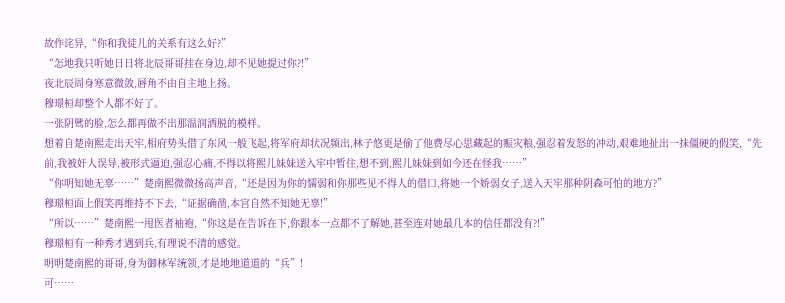故作诧异,“你和我徒儿的关系有这么好?”
“怎地我只听她日日将北辰哥哥挂在身边,却不见她提过你?!”
夜北辰周身寒意微敛,唇角不由自主地上扬。
穆璟桓却整个人都不好了。
一张阴骘的脸,怎么都再做不出那温润洒脱的模样。
想着自楚南熙走出天牢,相府势头借了东风一般飞起,将军府却状况频出,林子悠更是偷了他费尽心思藏起的赈灾粮,强忍着发怒的冲动,艰难地扯出一抹僵硬的假笑,“先前,我被奸人误导,被形式逼迫,强忍心痛,不得以将熙儿妹妹送入牢中暂住,想不到,熙儿妹妹到如今还在怪我……”
“你明知她无辜……”楚南熙微微扬高声音,“还是因为你的懦弱和你那些见不得人的借口,将她一个娇弱女子,送入天牢那种阴森可怕的地方?”
穆璟桓面上假笑再维持不下去,“证据确凿,本宫自然不知她无辜!”
“所以……”楚南熙一甩医者袖袍,“你这是在告诉在下,你跟本一点都不了解她,甚至连对她最几本的信任都没有?!”
穆璟桓有一种秀才遇到兵,有理说不清的感觉。
明明楚南熙的哥哥,身为御林军统领,才是地地道道的“兵”!
可……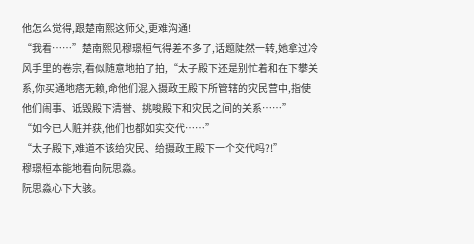他怎么觉得,跟楚南熙这师父,更难沟通!
“我看……”楚南熙见穆璟桓气得差不多了,话题陡然一转,她拿过冷风手里的卷宗,看似随意地拍了拍,“太子殿下还是别忙着和在下攀关系,你买通地痞无赖,命他们混入摄政王殿下所管辖的灾民营中,指使他们闹事、诋毁殿下清誉、挑唆殿下和灾民之间的关系……”
“如今已人赃并获,他们也都如实交代……”
“太子殿下,难道不该给灾民、给摄政王殿下一个交代吗?!”
穆璟桓本能地看向阮思淼。
阮思淼心下大骇。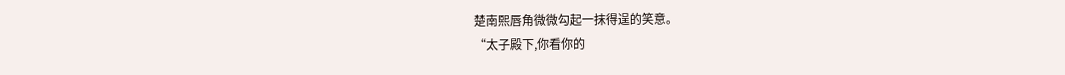楚南熙唇角微微勾起一抹得逞的笑意。
“太子殿下,你看你的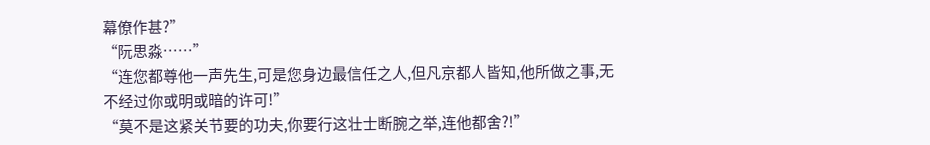幕僚作甚?”
“阮思淼……”
“连您都尊他一声先生,可是您身边最信任之人,但凡京都人皆知,他所做之事,无不经过你或明或暗的许可!”
“莫不是这紧关节要的功夫,你要行这壮士断腕之举,连他都舍?!”